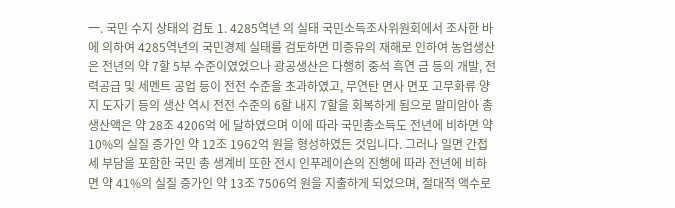一. 국민 수지 상태의 검토 1. 4285역년 의 실태 국민소득조사위원회에서 조사한 바에 의하여 4285역년의 국민경제 실태를 검토하면 미증유의 재해로 인하여 농업생산은 전년의 약 7할 5부 수준이였었으나 광공생산은 다행히 중석 흑연 금 등의 개발, 전력공급 및 세멘트 공업 등이 전전 수준을 초과하였고, 무연탄 면사 면포 고무화류 양지 도자기 등의 생산 역시 전전 수준의 6할 내지 7할을 회복하게 됨으로 말미암아 총생산액은 약 28조 4206억 에 달하였으며 이에 따라 국민총소득도 전년에 비하면 약 10%의 실질 증가인 약 12조 1962억 원을 형성하였든 것입니다. 그러나 일면 간접세 부담을 포함한 국민 총 생계비 또한 전시 인푸레이숀의 진행에 따라 전년에 비하면 약 41%의 실질 증가인 약 13조 7506억 원을 지출하게 되었으며, 절대적 액수로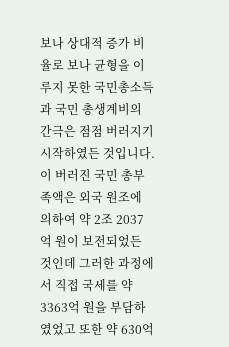보나 상대적 증가 비율로 보나 균형을 이루지 못한 국민총소득과 국민 총생계비의 간극은 점점 버러지기 시작하였든 것입니다. 이 버러진 국민 총부족액은 외국 원조에 의하여 약 2조 2037억 원이 보전되었든 것인데 그러한 과정에서 직접 국세를 약 3363억 원을 부담하였었고 또한 약 630억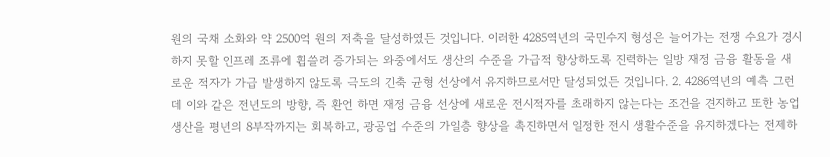원의 국채 소화와 약 2500억 원의 저축을 달성하였든 것입니다. 이러한 4285역년의 국민수지 형성은 늘어가는 전쟁 수요가 경시하지 못할 인프레 조류에 휩쓸려 증가되는 와중에서도 생산의 수준을 가급적 향상하도록 진력하는 일방 재정 금융 활동을 새로운 적자가 가급 발생하지 않도록 극도의 긴축 균형 선상에서 유지하므로서만 달성되었든 것입니다. 2. 4286역년의 예측 그런데 이와 같은 전년도의 방향, 즉 환언 하면 재정 금융 선상에 새로운 전시적자를 초래하지 않는다는 조건을 견지하고 또한 농업생산을 평년의 8부작까지는 회복하고, 광공업 수준의 가일층 향상을 촉진하면서 일정한 전시 생활수준을 유지하겠다는 전제하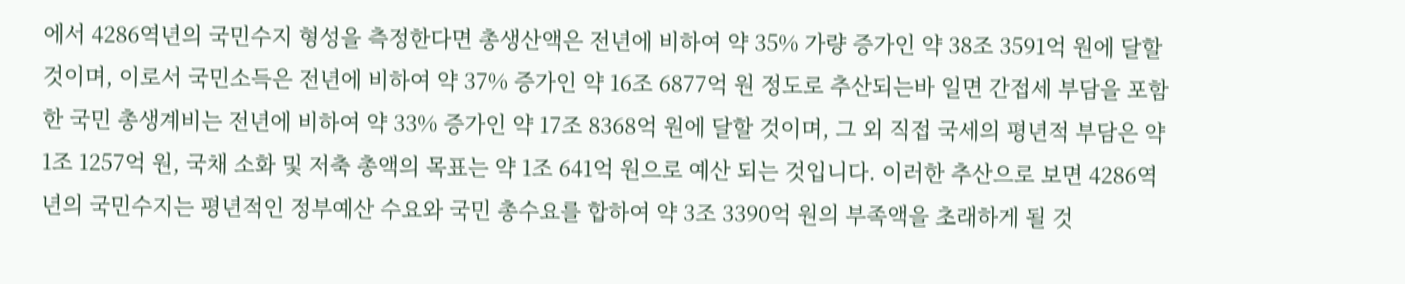에서 4286역년의 국민수지 형성을 측정한다면 총생산액은 전년에 비하여 약 35% 가량 증가인 약 38조 3591억 원에 달할 것이며, 이로서 국민소득은 전년에 비하여 약 37% 증가인 약 16조 6877억 원 정도로 추산되는바 일면 간접세 부담을 포함한 국민 총생계비는 전년에 비하여 약 33% 증가인 약 17조 8368억 원에 달할 것이며, 그 외 직접 국세의 평년적 부담은 약 1조 1257억 원, 국채 소화 및 저축 총액의 목표는 약 1조 641억 원으로 예산 되는 것입니다. 이러한 추산으로 보면 4286역년의 국민수지는 평년적인 정부예산 수요와 국민 총수요를 합하여 약 3조 3390억 원의 부족액을 초래하게 될 것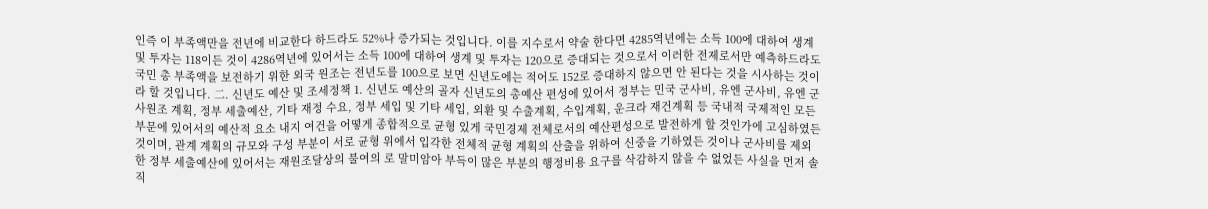인즉 이 부족액만을 전년에 비교한다 하드라도 52%나 증가되는 것입니다. 이를 지수로서 약술 한다면 4285역년에는 소득 100에 대하여 생계 및 투자는 118이든 것이 4286역년에 있어서는 소득 100에 대하여 생계 및 투자는 120으로 증대되는 것으로서 이러한 전제로서만 예측하드라도 국민 총 부족액을 보전하기 위한 외국 원조는 전년도를 100으로 보면 신년도에는 적어도 152로 증대하지 않으면 안 된다는 것을 시사하는 것이라 할 것입니다. 二. 신년도 예산 및 조세정책 1. 신년도 예산의 골자 신년도의 총예산 편성에 있어서 정부는 민국 군사비, 유엔 군사비, 유엔 군사원조 계획, 정부 세출예산, 기타 재정 수요, 정부 세입 및 기타 세입, 외환 및 수출계획, 수입계획, 운크라 재건계획 등 국내적 국제적인 모든 부문에 있어서의 예산적 요소 내지 여건을 어떻게 종합적으로 균형 있게 국민경제 전체로서의 예산편성으로 발전하게 할 것인가에 고심하였든 것이며, 관계 계획의 규모와 구성 부분이 서로 균형 위에서 입각한 전체적 균형 계획의 산출을 위하여 신중을 기하였든 것이나 군사비를 제외한 정부 세출예산에 있어서는 재원조달상의 불여의 로 말미암아 부득이 많은 부분의 행정비용 요구를 삭감하지 않을 수 없었든 사실을 먼저 솔직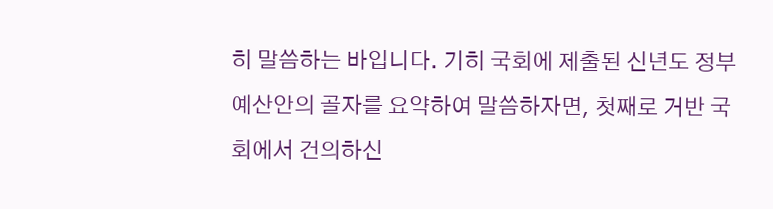히 말씀하는 바입니다. 기히 국회에 제출된 신년도 정부예산안의 골자를 요약하여 말씀하자면, 첫째로 거반 국회에서 건의하신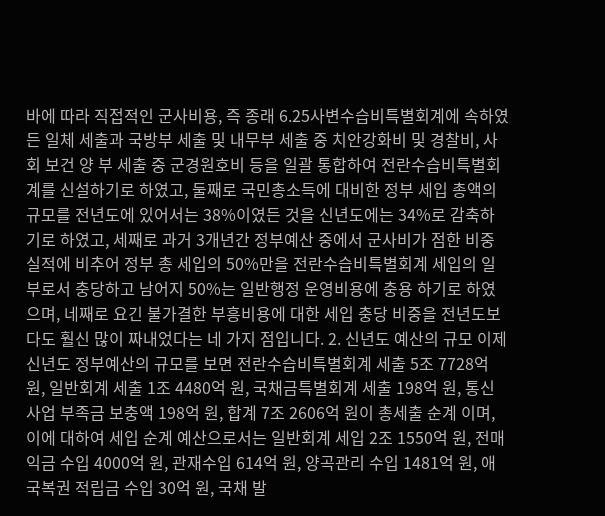바에 따라 직접적인 군사비용, 즉 종래 6․25사변수습비특별회계에 속하였든 일체 세출과 국방부 세출 및 내무부 세출 중 치안강화비 및 경찰비, 사회 보건 양 부 세출 중 군경원호비 등을 일괄 통합하여 전란수습비특별회계를 신설하기로 하였고, 둘째로 국민총소득에 대비한 정부 세입 총액의 규모를 전년도에 있어서는 38%이였든 것을 신년도에는 34%로 감축하기로 하였고, 세째로 과거 3개년간 정부예산 중에서 군사비가 점한 비중 실적에 비추어 정부 총 세입의 50%만을 전란수습비특별회계 세입의 일부로서 충당하고 남어지 50%는 일반행정 운영비용에 충용 하기로 하였으며, 네째로 요긴 불가결한 부흥비용에 대한 세입 충당 비중을 전년도보다도 훨신 많이 짜내었다는 네 가지 점입니다. 2. 신년도 예산의 규모 이제 신년도 정부예산의 규모를 보면 전란수습비특별회계 세출 5조 7728억 원, 일반회계 세출 1조 4480억 원, 국채금특별회계 세출 198억 원, 통신사업 부족금 보충액 198억 원, 합계 7조 2606억 원이 총세출 순계 이며, 이에 대하여 세입 순계 예산으로서는 일반회계 세입 2조 1550억 원, 전매익금 수입 4000억 원, 관재수입 614억 원, 양곡관리 수입 1481억 원, 애국복권 적립금 수입 30억 원, 국채 발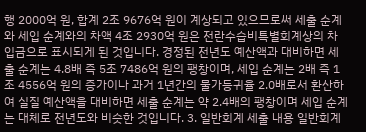행 2000억 원, 합계 2조 9676억 원이 계상되고 있으므로써 세출 순계와 세입 순계와의 차액 4조 2930억 원은 전란수습비특별회계상의 차입금으로 표시되게 된 것입니다. 경정된 전년도 예산액과 대비하면 세출 순계는 4.8배 즉 5조 7486억 원의 팽창이며, 세입 순계는 2배 즉 1조 4556억 원의 증가이나 과거 1년간의 물가등귀율 2.0배로서 환산하여 실질 예산액을 대비하면 세출 순계는 약 2.4배의 팽창이며 세입 순계는 대체로 전년도와 비슷한 것입니다. 3. 일반회계 세출 내용 일반회계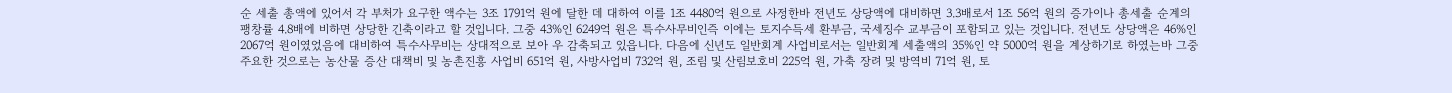순 세출 총액에 있어서 각 부처가 요구한 액수는 3조 1791억 원에 달한 데 대하여 이를 1조 4480억 원으로 사정한바 전년도 상당액에 대비하면 3.3배로서 1조 56억 원의 증가이나 총세출 순계의 팽창률 4.8배에 비하면 상당한 긴축이라고 할 것입니다. 그중 43%인 6249억 원은 특수사무비인즉 이에는 토지수득세 환부금, 국세징수 교부금이 포함되고 있는 것입니다. 전년도 상당액은 46%인 2067억 원이였었음에 대비하여 특수사무비는 상대적으로 보아 우 감축되고 있읍니다. 다음에 신년도 일반회계 사업비로서는 일반회계 세출액의 35%인 약 5000억 원을 계상하기로 하였는바 그중 주요한 것으로는 농산물 증산 대책비 및 농촌진흥 사업비 651억 원, 사방사업비 732억 원, 조림 및 산림보호비 225억 원, 가축 장려 및 방역비 71억 원, 토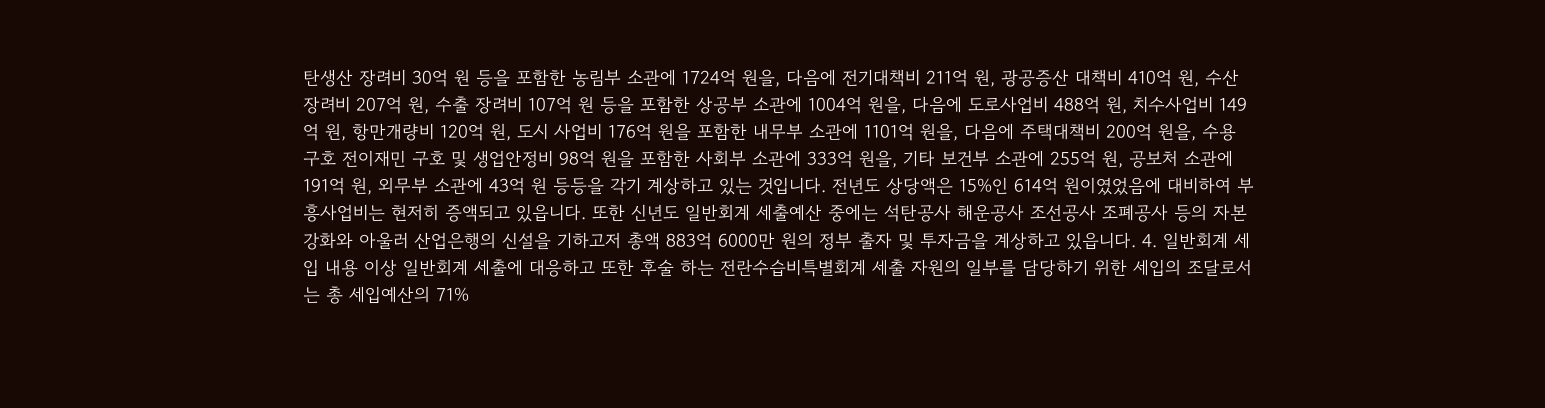탄생산 장려비 30억 원 등을 포함한 농림부 소관에 1724억 원을, 다음에 전기대책비 211억 원, 광공증산 대책비 410억 원, 수산 장려비 207억 원, 수출 장려비 107억 원 등을 포함한 상공부 소관에 1004억 원을, 다음에 도로사업비 488억 원, 치수사업비 149억 원, 항만개량비 120억 원, 도시 사업비 176억 원을 포함한 내무부 소관에 1101억 원을, 다음에 주택대책비 200억 원을, 수용 구호 전이재민 구호 및 생업안정비 98억 원을 포함한 사회부 소관에 333억 원을, 기타 보건부 소관에 255억 원, 공보처 소관에 191억 원, 외무부 소관에 43억 원 등등을 각기 계상하고 있는 것입니다. 전년도 상당액은 15%인 614억 원이였었음에 대비하여 부흥사업비는 현저히 증액되고 있읍니다. 또한 신년도 일반회계 세출예산 중에는 석탄공사 해운공사 조선공사 조폐공사 등의 자본 강화와 아울러 산업은행의 신설을 기하고저 총액 883억 6000만 원의 정부 출자 및 투자금을 계상하고 있읍니다. 4. 일반회계 세입 내용 이상 일반회계 세출에 대응하고 또한 후술 하는 전란수습비특별회계 세출 자원의 일부를 담당하기 위한 세입의 조달로서는 총 세입예산의 71%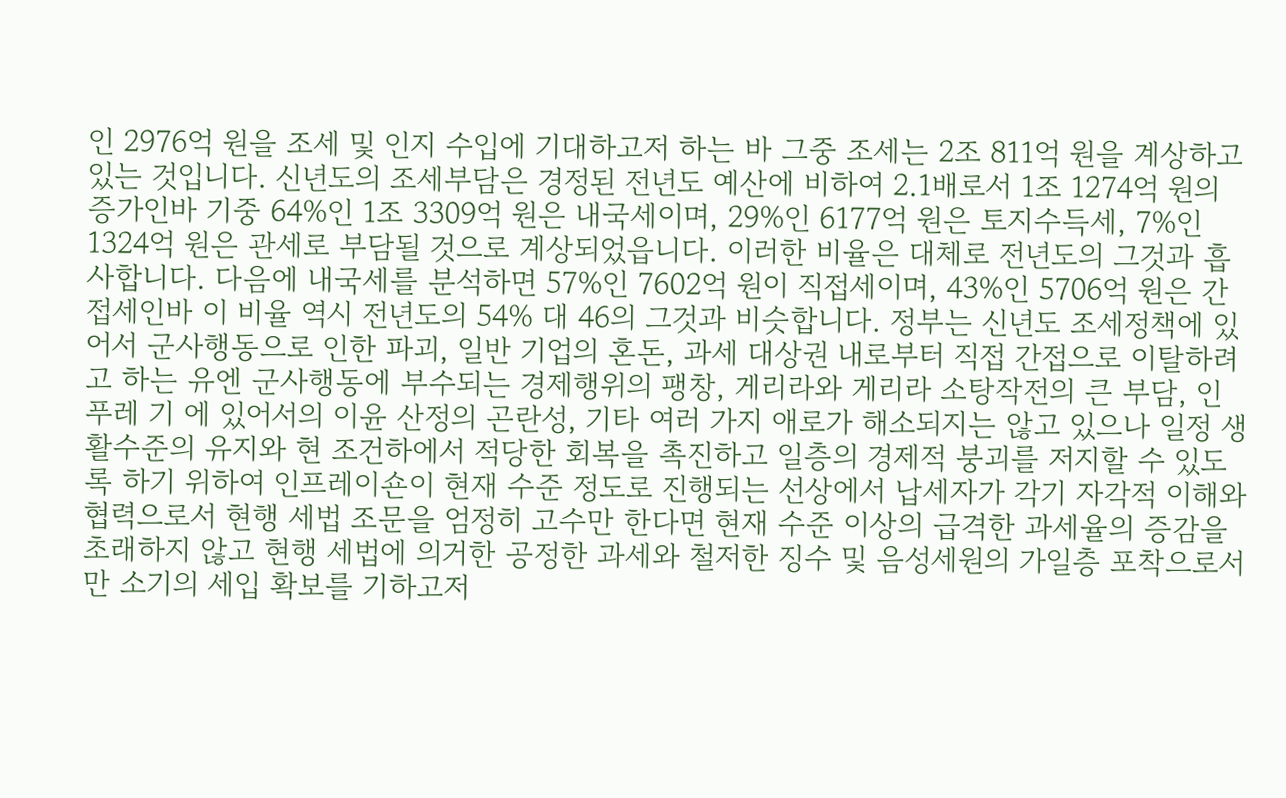인 2976억 원을 조세 및 인지 수입에 기대하고저 하는 바 그중 조세는 2조 811억 원을 계상하고 있는 것입니다. 신년도의 조세부담은 경정된 전년도 예산에 비하여 2.1배로서 1조 1274억 원의 증가인바 기중 64%인 1조 3309억 원은 내국세이며, 29%인 6177억 원은 토지수득세, 7%인 1324억 원은 관세로 부담될 것으로 계상되었읍니다. 이러한 비율은 대체로 전년도의 그것과 흡사합니다. 다음에 내국세를 분석하면 57%인 7602억 원이 직접세이며, 43%인 5706억 원은 간접세인바 이 비율 역시 전년도의 54% 대 46의 그것과 비슷합니다. 정부는 신년도 조세정책에 있어서 군사행동으로 인한 파괴, 일반 기업의 혼돈, 과세 대상권 내로부터 직접 간접으로 이탈하려고 하는 유엔 군사행동에 부수되는 경제행위의 팽창, 게리라와 게리라 소탕작전의 큰 부담, 인푸레 기 에 있어서의 이윤 산정의 곤란성, 기타 여러 가지 애로가 해소되지는 않고 있으나 일정 생활수준의 유지와 현 조건하에서 적당한 회복을 촉진하고 일층의 경제적 붕괴를 저지할 수 있도록 하기 위하여 인프레이숀이 현재 수준 정도로 진행되는 선상에서 납세자가 각기 자각적 이해와 협력으로서 현행 세법 조문을 엄정히 고수만 한다면 현재 수준 이상의 급격한 과세율의 증감을 초래하지 않고 현행 세법에 의거한 공정한 과세와 철저한 징수 및 음성세원의 가일층 포착으로서만 소기의 세입 확보를 기하고저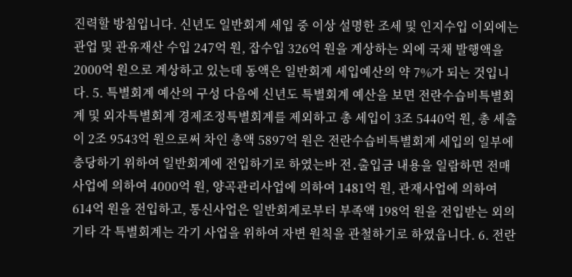진력할 방침입니다. 신년도 일반회계 세입 중 이상 설명한 조세 및 인지수입 이외에는 관업 및 관유재산 수입 247억 원, 잡수입 326억 원을 계상하는 외에 국채 발행액을 2000억 원으로 계상하고 있는데 동액은 일반회계 세입예산의 약 7%가 되는 것입니다. 5. 특별회계 예산의 구성 다음에 신년도 특별회계 예산을 보면 전란수습비특별회계 및 외자특별회계 경제조정특별회계를 제외하고 총 세입이 3조 5440억 원, 총 세출이 2조 9543억 원으로써 차인 총액 5897억 원은 전란수습비특별회계 세입의 일부에 충당하기 위하여 일반회계에 전입하기로 하였는바 전․출입금 내용을 일람하면 전매사업에 의하여 4000억 원, 양곡관리사업에 의하여 1481억 원, 관재사업에 의하여 614억 원을 전입하고, 통신사업은 일반회계로부터 부족액 198억 원을 전입받는 외의 기타 각 특별회계는 각기 사업을 위하여 자변 원칙을 관철하기로 하였읍니다. 6. 전란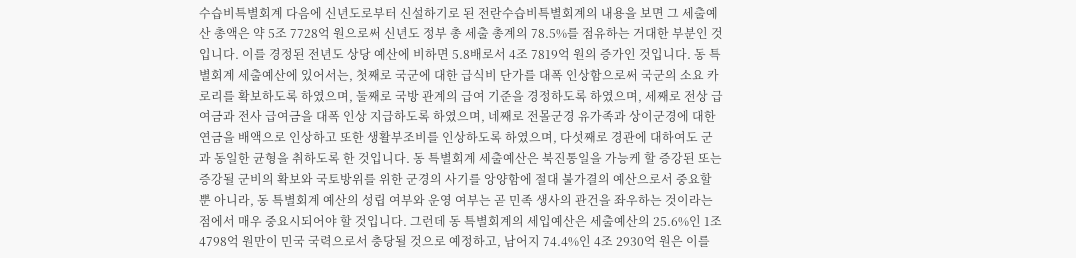수습비특별회계 다음에 신년도로부터 신설하기로 된 전란수습비특별회계의 내용을 보면 그 세출예산 총액은 약 5조 7728억 원으로써 신년도 정부 총 세출 총계의 78.5%를 점유하는 거대한 부분인 것입니다. 이를 경정된 전년도 상당 예산에 비하면 5.8배로서 4조 7819억 원의 증가인 것입니다. 동 특별회계 세출예산에 있어서는, 첫째로 국군에 대한 급식비 단가를 대폭 인상함으로써 국군의 소요 카로리를 확보하도록 하였으며, 둘째로 국방 관계의 급여 기준을 경정하도록 하였으며, 세째로 전상 급여금과 전사 급여금을 대폭 인상 지급하도록 하였으며, 네째로 전몰군경 유가족과 상이군경에 대한 연금을 배액으로 인상하고 또한 생활부조비를 인상하도록 하였으며, 다섯째로 경관에 대하여도 군과 동일한 균형을 취하도록 한 것입니다. 동 특별회계 세출예산은 북진통일을 가능케 할 증강된 또는 증강될 군비의 확보와 국토방위를 위한 군경의 사기를 앙양함에 절대 불가결의 예산으로서 중요할 뿐 아니라, 동 특별회계 예산의 성립 여부와 운영 여부는 곧 민족 생사의 관건을 좌우하는 것이라는 점에서 매우 중요시되어야 할 것입니다. 그런데 동 특별회계의 세입예산은 세출예산의 25.6%인 1조 4798억 원만이 민국 국력으로서 충당될 것으로 예정하고, 남어지 74.4%인 4조 2930억 원은 이를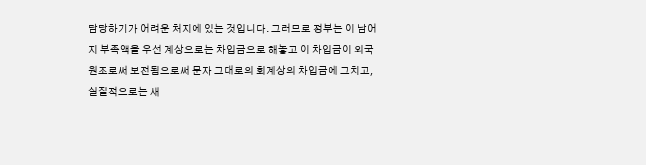담당하기가 어려운 처지에 있는 것입니다. 그러므로 정부는 이 남어지 부족액을 우선 계상으로는 차입금으로 해놓고 이 차입금이 외국 원조로써 보전됨으로써 문자 그대로의 회계상의 차입금에 그치고, 실질적으로는 새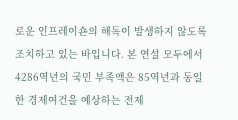로운 인프레이숀의 해독이 발생하지 않도록 조치하고 있는 바입니다. 본 연설 모두에서 4286역년의 국민 부족액은 85역년과 동일한 경제여건을 예상하는 전제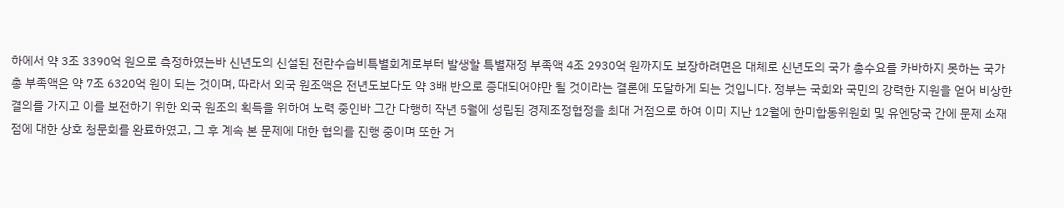하에서 약 3조 3390억 원으로 측정하였는바 신년도의 신설된 전란수습비특별회계로부터 발생할 특별재정 부족액 4조 2930억 원까지도 보장하려면은 대체로 신년도의 국가 총수요를 카바하지 못하는 국가 총 부족액은 약 7조 6320억 원이 되는 것이며, 따라서 외국 원조액은 전년도보다도 약 3배 반으로 증대되어야만 될 것이라는 결론에 도달하게 되는 것입니다. 정부는 국회와 국민의 강력한 지원을 얻어 비상한 결의를 가지고 이를 보전하기 위한 외국 원조의 획득을 위하여 노력 중인바 그간 다행히 작년 5월에 성립된 경제조정협정을 최대 거점으로 하여 이미 지난 12월에 한미합동위원회 및 유엔당국 간에 문제 소재점에 대한 상호 청문회를 완료하였고, 그 후 계속 본 문제에 대한 협의를 진행 중이며 또한 거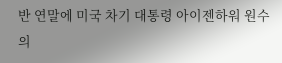반 연말에 미국 차기 대통령 아이젠하워 원수의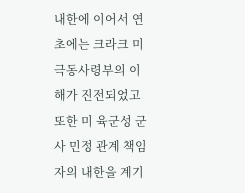내한에 이어서 연초에는 크라크 미 극동사령부의 이해가 진전되었고 또한 미 육군성 군사 민정 관계 책임자의 내한을 계기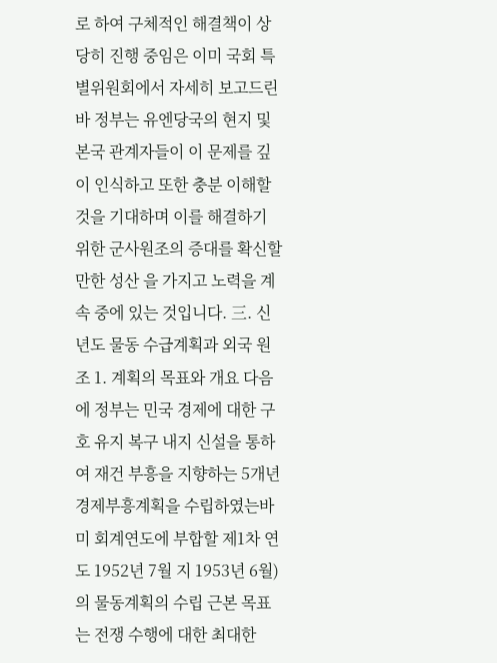로 하여 구체적인 해결책이 상당히 진행 중임은 이미 국회 특별위원회에서 자세히 보고드린바 정부는 유엔당국의 현지 및 본국 관계자들이 이 문제를 깊이 인식하고 또한 충분 이해할 것을 기대하며 이를 해결하기 위한 군사원조의 증대를 확신할만한 성산 을 가지고 노력을 계속 중에 있는 것입니다. 三. 신년도 물동 수급계획과 외국 원조 1. 계획의 목표와 개요 다음에 정부는 민국 경제에 대한 구호 유지 복구 내지 신설을 통하여 재건 부흥을 지향하는 5개년 경제부흥계획을 수립하였는바 미 회계연도에 부합할 제1차 연도 1952년 7월 지 1953년 6월)의 물동계획의 수립 근본 목표는 전쟁 수행에 대한 최대한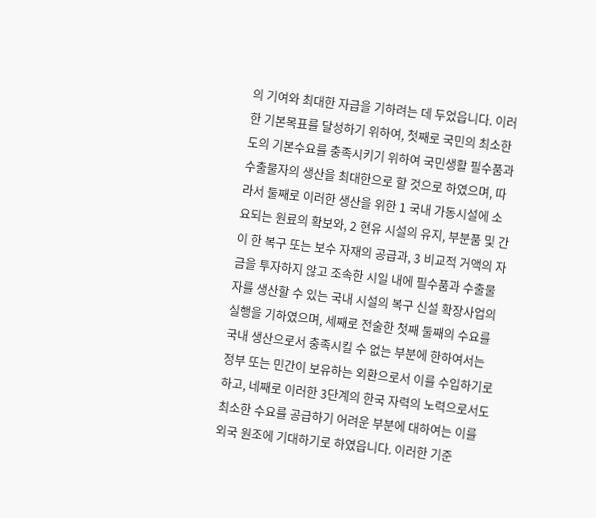의 기여와 최대한 자급을 기하려는 데 두었읍니다. 이러한 기본목표를 달성하기 위하여, 첫째로 국민의 최소한도의 기본수요를 충족시키기 위하여 국민생활 필수품과 수출물자의 생산을 최대한으로 할 것으로 하였으며, 따라서 둘째로 이러한 생산을 위한 1 국내 가동시설에 소요되는 원료의 확보와, 2 현유 시설의 유지, 부분품 및 간이 한 복구 또는 보수 자재의 공급과, 3 비교적 거액의 자금을 투자하지 않고 조속한 시일 내에 필수품과 수출물자를 생산할 수 있는 국내 시설의 복구 신설 확장사업의 실행을 기하였으며, 세째로 전술한 첫째 둘째의 수요를 국내 생산으로서 충족시킬 수 없는 부분에 한하여서는 정부 또는 민간이 보유하는 외환으로서 이를 수입하기로 하고, 네째로 이러한 3단계의 한국 자력의 노력으로서도 최소한 수요를 공급하기 어려운 부분에 대하여는 이를 외국 원조에 기대하기로 하였읍니다. 이러한 기준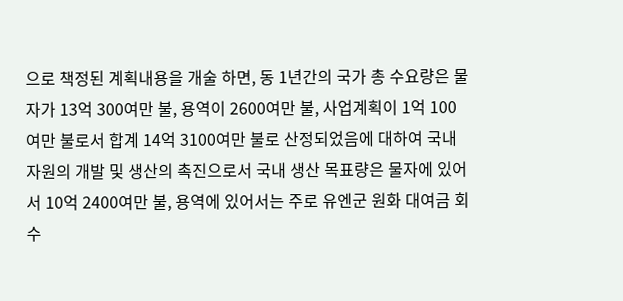으로 책정된 계획내용을 개술 하면, 동 1년간의 국가 총 수요량은 물자가 13억 300여만 불, 용역이 2600여만 불, 사업계획이 1억 100여만 불로서 합계 14억 3100여만 불로 산정되었음에 대하여 국내 자원의 개발 및 생산의 촉진으로서 국내 생산 목표량은 물자에 있어서 10억 2400여만 불, 용역에 있어서는 주로 유엔군 원화 대여금 회수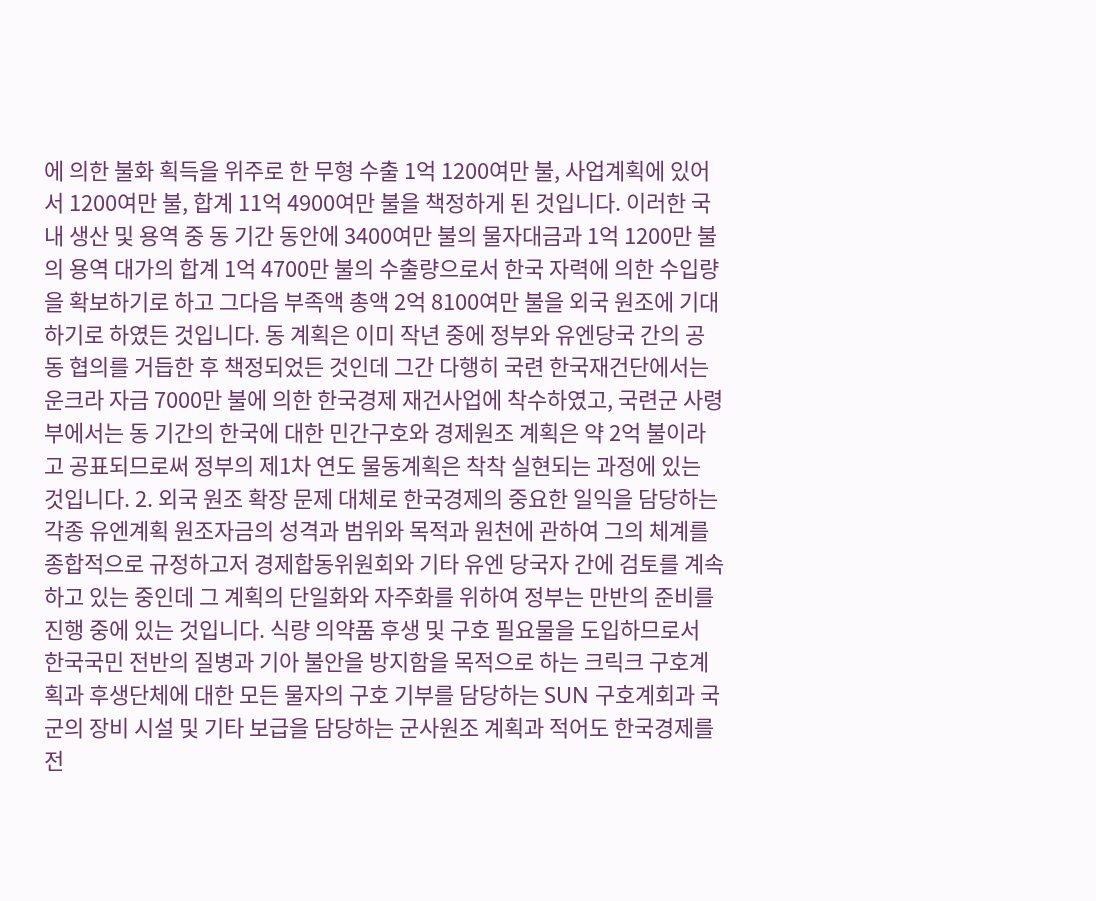에 의한 불화 획득을 위주로 한 무형 수출 1억 1200여만 불, 사업계획에 있어서 1200여만 불, 합계 11억 4900여만 불을 책정하게 된 것입니다. 이러한 국내 생산 및 용역 중 동 기간 동안에 3400여만 불의 물자대금과 1억 1200만 불의 용역 대가의 합계 1억 4700만 불의 수출량으로서 한국 자력에 의한 수입량을 확보하기로 하고 그다음 부족액 총액 2억 8100여만 불을 외국 원조에 기대하기로 하였든 것입니다. 동 계획은 이미 작년 중에 정부와 유엔당국 간의 공동 협의를 거듭한 후 책정되었든 것인데 그간 다행히 국련 한국재건단에서는 운크라 자금 7000만 불에 의한 한국경제 재건사업에 착수하였고, 국련군 사령부에서는 동 기간의 한국에 대한 민간구호와 경제원조 계획은 약 2억 불이라고 공표되므로써 정부의 제1차 연도 물동계획은 착착 실현되는 과정에 있는 것입니다. 2. 외국 원조 확장 문제 대체로 한국경제의 중요한 일익을 담당하는 각종 유엔계획 원조자금의 성격과 범위와 목적과 원천에 관하여 그의 체계를 종합적으로 규정하고저 경제합동위원회와 기타 유엔 당국자 간에 검토를 계속하고 있는 중인데 그 계획의 단일화와 자주화를 위하여 정부는 만반의 준비를 진행 중에 있는 것입니다. 식량 의약품 후생 및 구호 필요물을 도입하므로서 한국국민 전반의 질병과 기아 불안을 방지함을 목적으로 하는 크릭크 구호계획과 후생단체에 대한 모든 물자의 구호 기부를 담당하는 SUN 구호계회과 국군의 장비 시설 및 기타 보급을 담당하는 군사원조 계획과 적어도 한국경제를 전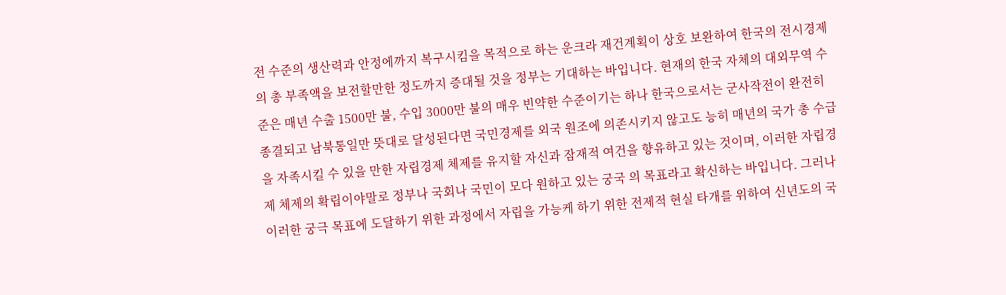전 수준의 생산력과 안정에까지 복구시킴을 목적으로 하는 운크라 재건계획이 상호 보완하여 한국의 전시경제의 총 부족액을 보전할만한 정도까지 증대될 것을 정부는 기대하는 바입니다. 현재의 한국 자체의 대외무역 수준은 매년 수출 1500만 불, 수입 3000만 불의 매우 빈약한 수준이기는 하나 한국으로서는 군사작전이 완전히 종결되고 남북통일만 뜻대로 달성된다면 국민경제를 외국 원조에 의존시키지 않고도 능히 매년의 국가 총 수급을 자족시킬 수 있을 만한 자립경제 체제를 유지할 자신과 잠재적 여건을 향유하고 있는 것이며, 이러한 자립경제 체제의 확립이야말로 정부나 국회나 국민이 모다 원하고 있는 궁국 의 목표라고 확신하는 바입니다. 그러나 이러한 궁극 목표에 도달하기 위한 과정에서 자립을 가능케 하기 위한 전제적 현실 타개를 위하여 신년도의 국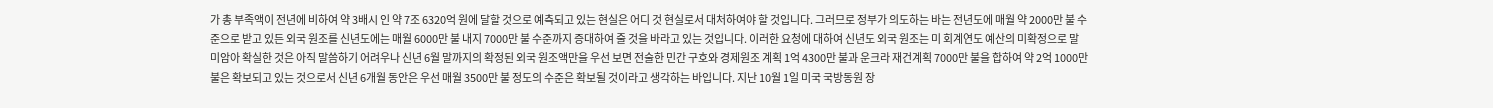가 총 부족액이 전년에 비하여 약 3배시 인 약 7조 6320억 원에 달할 것으로 예측되고 있는 현실은 어디 것 현실로서 대처하여야 할 것입니다. 그러므로 정부가 의도하는 바는 전년도에 매월 약 2000만 불 수준으로 받고 있든 외국 원조를 신년도에는 매월 6000만 불 내지 7000만 불 수준까지 증대하여 줄 것을 바라고 있는 것입니다. 이러한 요청에 대하여 신년도 외국 원조는 미 회계연도 예산의 미확정으로 말미암아 확실한 것은 아직 말씀하기 어려우나 신년 6월 말까지의 확정된 외국 원조액만을 우선 보면 전술한 민간 구호와 경제원조 계획 1억 4300만 불과 운크라 재건계획 7000만 불을 합하여 약 2억 1000만 불은 확보되고 있는 것으로서 신년 6개월 동안은 우선 매월 3500만 불 정도의 수준은 확보될 것이라고 생각하는 바입니다. 지난 10월 1일 미국 국방동원 장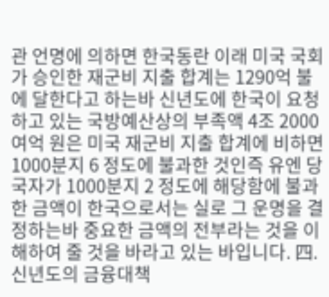관 언명에 의하면 한국동란 이래 미국 국회가 승인한 재군비 지출 합계는 1290억 불에 달한다고 하는바 신년도에 한국이 요청하고 있는 국방예산상의 부족액 4조 2000여억 원은 미국 재군비 지출 합계에 비하면 1000분지 6 정도에 불과한 것인즉 유엔 당국자가 1000분지 2 정도에 해당함에 불과한 금액이 한국으로서는 실로 그 운명을 결정하는바 중요한 금액의 전부라는 것을 이해하여 줄 것을 바라고 있는 바입니다. 四. 신년도의 금융대책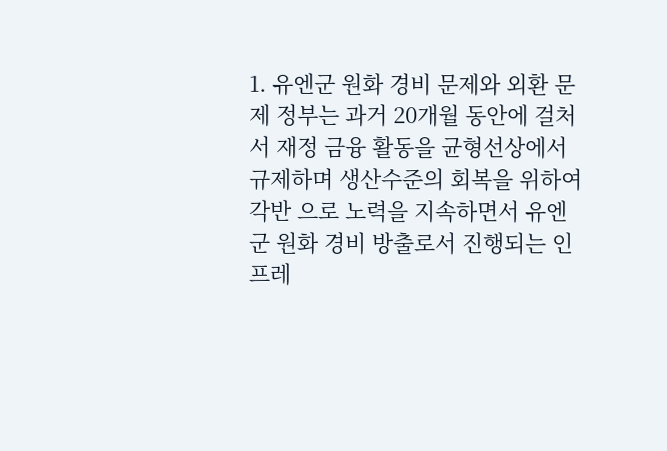1. 유엔군 원화 경비 문제와 외환 문제 정부는 과거 20개월 동안에 걸처서 재정 금융 활동을 균형선상에서 규제하며 생산수준의 회복을 위하여 각반 으로 노력을 지속하면서 유엔군 원화 경비 방출로서 진행되는 인프레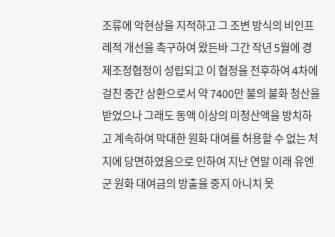조류에 악현상을 지적하고 그 조변 방식의 비인프레적 개선을 촉구하여 왔든바 그간 작년 5월에 경제조정협정이 성립되고 이 협정을 전후하여 4차에 걸친 중간 상환으로서 약 7400만 불의 불화 청산을 받었으나 그래도 동액 이상의 미청산액을 방치하고 계속하여 막대한 원화 대여를 허용할 수 없는 처지에 당면하였음으로 인하여 지난 연말 이래 유엔군 원화 대여금의 방출을 중지 아니치 못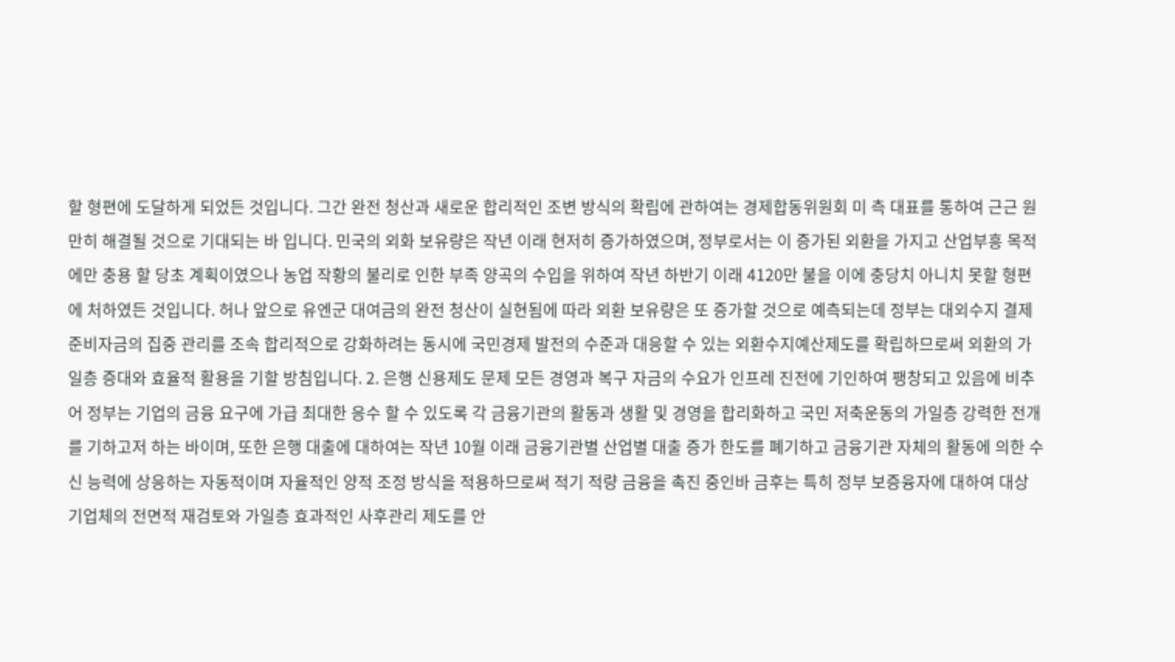할 형편에 도달하게 되었든 것입니다. 그간 완전 청산과 새로운 합리적인 조변 방식의 확립에 관하여는 경제합동위원회 미 측 대표를 통하여 근근 원만히 해결될 것으로 기대되는 바 입니다. 민국의 외화 보유량은 작년 이래 현저히 증가하였으며, 정부로서는 이 증가된 외환을 가지고 산업부흥 목적에만 충용 할 당초 계획이였으나 농업 작황의 불리로 인한 부족 양곡의 수입을 위하여 작년 하반기 이래 4120만 불을 이에 충당치 아니치 못할 형편에 처하였든 것입니다. 허나 앞으로 유엔군 대여금의 완전 청산이 실현됨에 따라 외환 보유량은 또 증가할 것으로 예측되는데 정부는 대외수지 결제 준비자금의 집중 관리를 조속 합리적으로 강화하려는 동시에 국민경제 발전의 수준과 대응할 수 있는 외환수지예산제도를 확립하므로써 외환의 가일층 증대와 효율적 활용을 기할 방침입니다. 2. 은행 신용제도 문제 모든 경영과 복구 자금의 수요가 인프레 진전에 기인하여 팽창되고 있음에 비추어 정부는 기업의 금융 요구에 가급 최대한 응수 할 수 있도록 각 금융기관의 활동과 생활 및 경영을 합리화하고 국민 저축운동의 가일층 강력한 전개를 기하고저 하는 바이며, 또한 은행 대출에 대하여는 작년 10월 이래 금융기관별 산업별 대출 증가 한도를 폐기하고 금융기관 자체의 활동에 의한 수신 능력에 상응하는 자동적이며 자율적인 양적 조정 방식을 적용하므로써 적기 적량 금융을 촉진 중인바 금후는 특히 정부 보증융자에 대하여 대상 기업체의 전면적 재검토와 가일층 효과적인 사후관리 제도를 안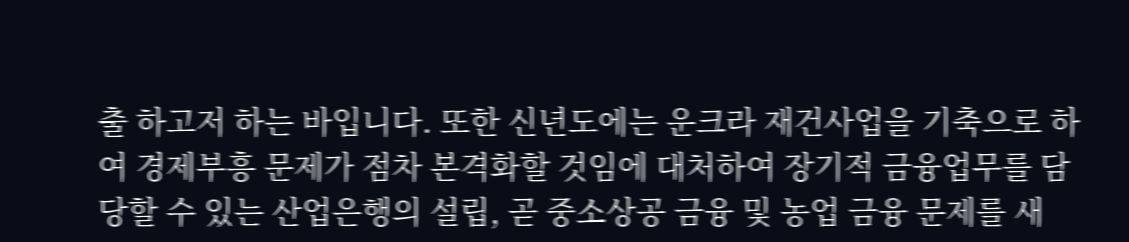출 하고저 하는 바입니다. 또한 신년도에는 운크라 재건사업을 기축으로 하여 경제부흥 문제가 점차 본격화할 것임에 대처하여 장기적 금융업무를 담당할 수 있는 산업은행의 설립, 곧 중소상공 금융 및 농업 금융 문제를 새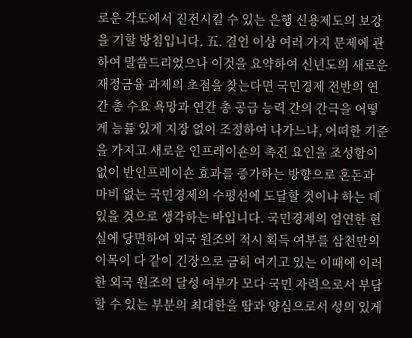로운 각도에서 진전시킬 수 있는 은행 신용제도의 보강을 기할 방침입니다. 五. 결언 이상 여러 가지 문제에 관하여 말씀드리었으나 이것을 요약하여 신년도의 새로운 재정금융 과제의 초점을 찾는다면 국민경제 전반의 연간 총 수요 욕망과 연간 총 공급 능력 간의 간극을 어떻게 능률 있게 지장 없이 조정하여 나가느냐, 어떠한 기준을 가지고 새로운 인프레이숀의 촉진 요인을 조성함이 없이 반인프레이숀 효과를 증가하는 방향으로 혼돈과 마비 없는 국민경제의 수평선에 도달할 것이냐 하는 데 있을 것으로 생각하는 바입니다. 국민경제의 엄연한 현실에 당면하여 외국 원조의 적시 획득 여부를 삼천만의 이목이 다 같이 긴장으로 금히 여기고 있는 이때에 이러한 외국 원조의 달성 여부가 모다 국민 자력으로서 부담할 수 있는 부분의 최대한을 땀과 양심으로서 성의 있게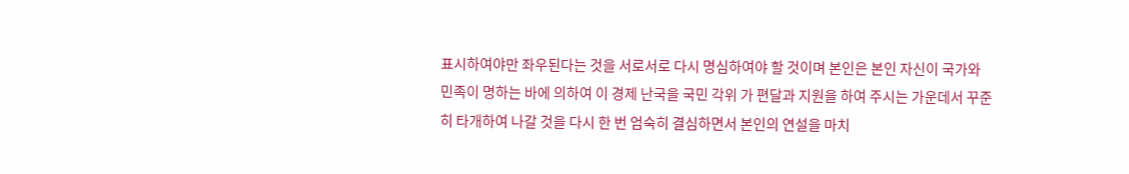표시하여야만 좌우된다는 것을 서로서로 다시 명심하여야 할 것이며 본인은 본인 자신이 국가와 민족이 명하는 바에 의하여 이 경제 난국을 국민 각위 가 편달과 지원을 하여 주시는 가운데서 꾸준히 타개하여 나갈 것을 다시 한 번 엄숙히 결심하면서 본인의 연설을 마치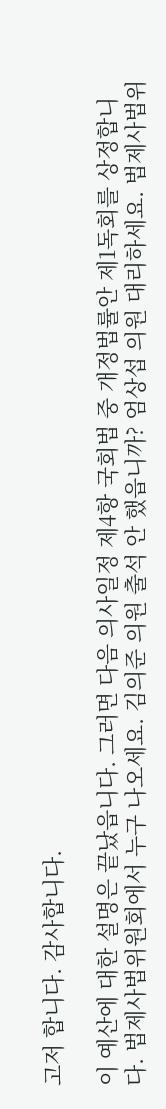고저 합니다. 감사합니다.

이 예산에 대한 설명은 끝났읍니다. 그러면 다음 의사일정 제4항 국회법 중 개정법률안 제1독회를 상정합니다. 법제사법위원회에서 누구 나오세요. 김의준 의원 출석 안 했읍니까? 엄상섭 의원 대리하세요. 법제사법위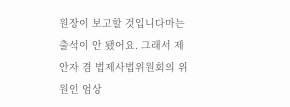원장이 보고할 것입니다마는 출석이 안 됐어요. 그래서 제안자 겸 법제사법위원회의 위원인 엄상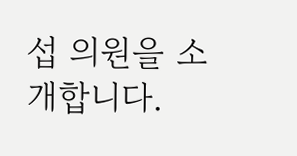섭 의원을 소개합니다.